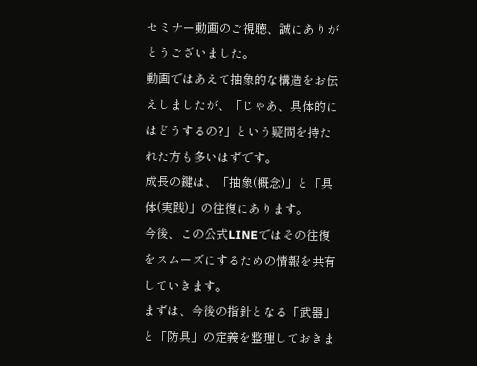セミナー動画のご視聴、誠にありがとうございました。
動画ではあえて抽象的な構造をお伝えしましたが、「じゃあ、具体的にはどうするの?」という疑問を持たれた方も多いはずです。
成長の鍵は、「抽象(概念)」と「具体(実践)」の往復にあります。
今後、この公式LINEではその往復をスムーズにするための情報を共有していきます。
まずは、今後の指針となる「武器」と「防具」の定義を整理しておきま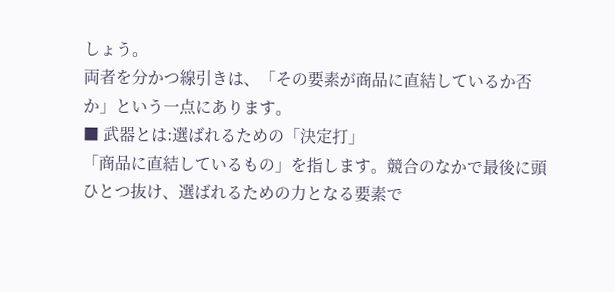しょう。
両者を分かつ線引きは、「その要素が商品に直結しているか否か」という一点にあります。
■ 武器とは:選ばれるための「決定打」
「商品に直結しているもの」を指します。競合のなかで最後に頭ひとつ抜け、選ばれるための力となる要素で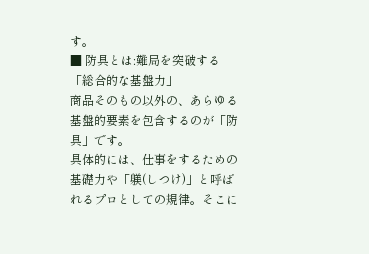す。
■ 防具とは:難局を突破する「総合的な基盤力」
商品そのもの以外の、あらゆる基盤的要素を包含するのが「防具」です。
具体的には、仕事をするための基礎力や「躾(しつけ)」と呼ばれるプロとしての規律。そこに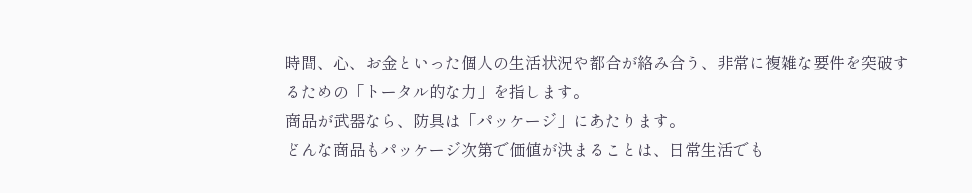時間、心、お金といった個人の生活状況や都合が絡み合う、非常に複雑な要件を突破するための「トータル的な力」を指します。
商品が武器なら、防具は「パッケージ」にあたります。
どんな商品もパッケージ次第で価値が決まることは、日常生活でも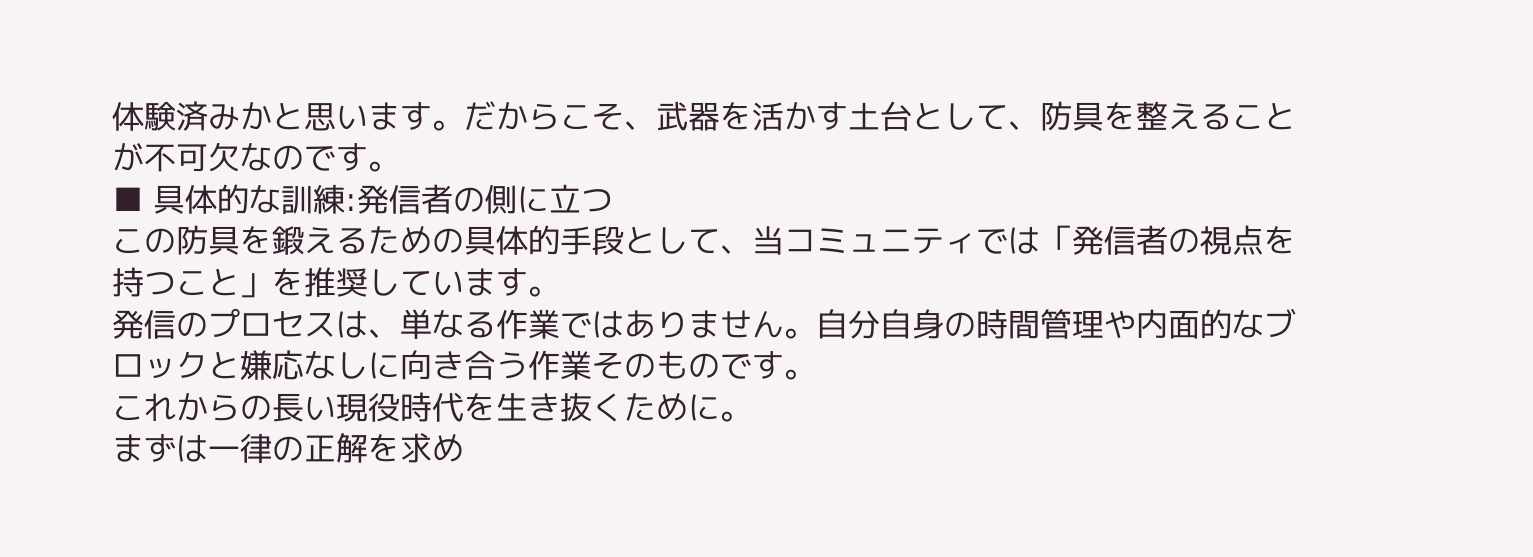体験済みかと思います。だからこそ、武器を活かす土台として、防具を整えることが不可欠なのです。
■ 具体的な訓練:発信者の側に立つ
この防具を鍛えるための具体的手段として、当コミュニティでは「発信者の視点を持つこと」を推奨しています。
発信のプロセスは、単なる作業ではありません。自分自身の時間管理や内面的なブロックと嫌応なしに向き合う作業そのものです。
これからの長い現役時代を生き抜くために。
まずは一律の正解を求め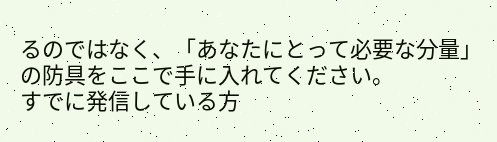るのではなく、「あなたにとって必要な分量」の防具をここで手に入れてください。
すでに発信している方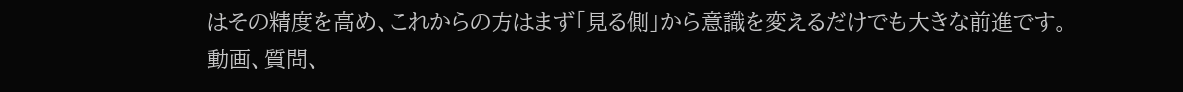はその精度を高め、これからの方はまず「見る側」から意識を変えるだけでも大きな前進です。
動画、質問、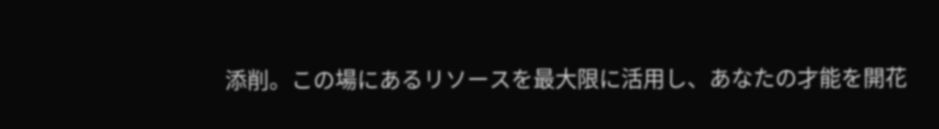添削。この場にあるリソースを最大限に活用し、あなたの才能を開花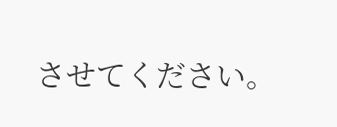させてください。